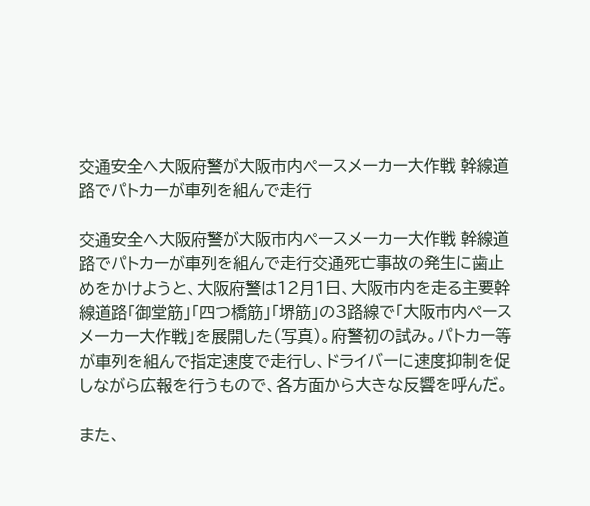交通安全へ大阪府警が大阪市内ペースメーカー大作戦 幹線道路でパトカーが車列を組んで走行

交通安全へ大阪府警が大阪市内ペースメーカー大作戦 幹線道路でパトカーが車列を組んで走行交通死亡事故の発生に歯止めをかけようと、大阪府警は12月1日、大阪市内を走る主要幹線道路「御堂筋」「四つ橋筋」「堺筋」の3路線で「大阪市内ペースメーカー大作戦」を展開した(写真)。府警初の試み。パトカー等が車列を組んで指定速度で走行し、ドライバーに速度抑制を促しながら広報を行うもので、各方面から大きな反響を呼んだ。

また、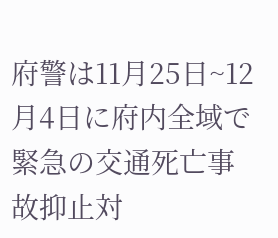府警は11月25日~12月4日に府内全域で緊急の交通死亡事故抑止対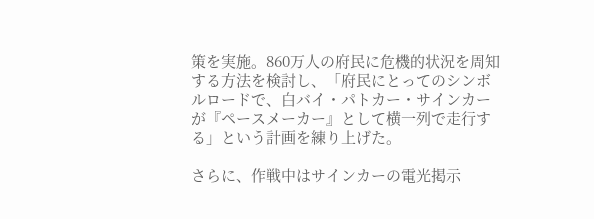策を実施。860万人の府民に危機的状況を周知する方法を検討し、「府民にとってのシンボルロードで、白バイ・パトカー・サインカーが『ペースメーカー』として横一列で走行する」という計画を練り上げた。

さらに、作戦中はサインカーの電光掲示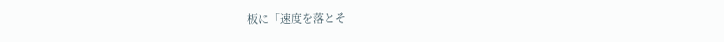板に「速度を落とそ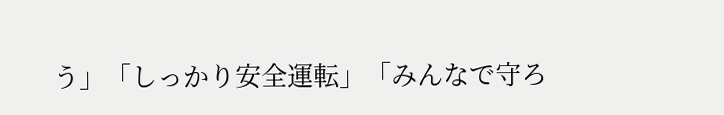う」「しっかり安全運転」「みんなで守ろ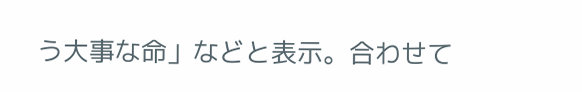う大事な命」などと表示。合わせて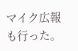マイク広報も行った。